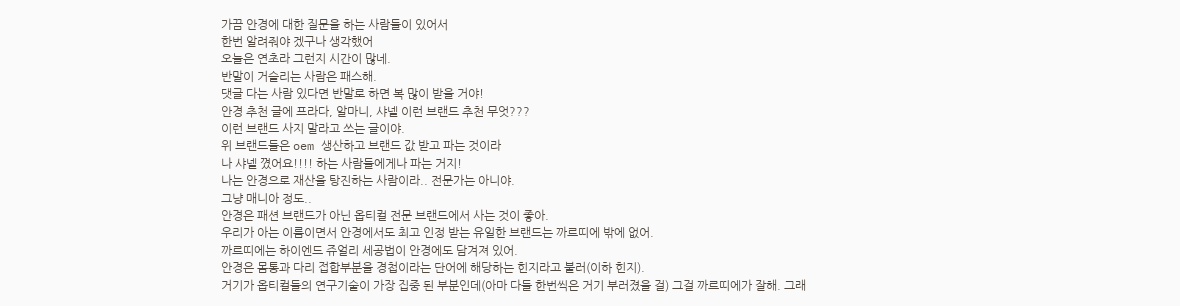가끔 안경에 대한 질문을 하는 사람들이 있어서
한번 알려줘야 겠구나 생각했어
오늘은 연초라 그런지 시간이 많네.
반말이 거슬리는 사람은 패스해.
댓글 다는 사람 있다면 반말로 하면 복 많이 받을 거야!
안경 추천 글에 프라다, 알마니, 샤넬 이런 브랜드 추천 무엇???
이런 브랜드 사지 말라고 쓰는 글이야.
위 브랜드들은 oem 생산하고 브랜드 값 받고 파는 것이라
나 샤넬 꼈어요!!!! 하는 사람들에게나 파는 거지!
나는 안경으로 재산을 탕진하는 사람이라.. 전문가는 아니야.
그냥 매니아 정도..
안경은 패션 브랜드가 아닌 옵티컬 전문 브랜드에서 사는 것이 좋아.
우리가 아는 이름이면서 안경에서도 최고 인정 받는 유일한 브랜드는 까르띠에 밖에 없어.
까르띠에는 하이엔드 쥬얼리 세공법이 안경에도 담겨져 있어.
안경은 몸통과 다리 접합부분을 경첩이라는 단어에 해당하는 힌지라고 불러(이하 힌지).
거기가 옵티컬들의 연구기술이 가장 집중 된 부분인데(아마 다들 한번씩은 거기 부러졌을 걸) 그걸 까르띠에가 잘해. 그래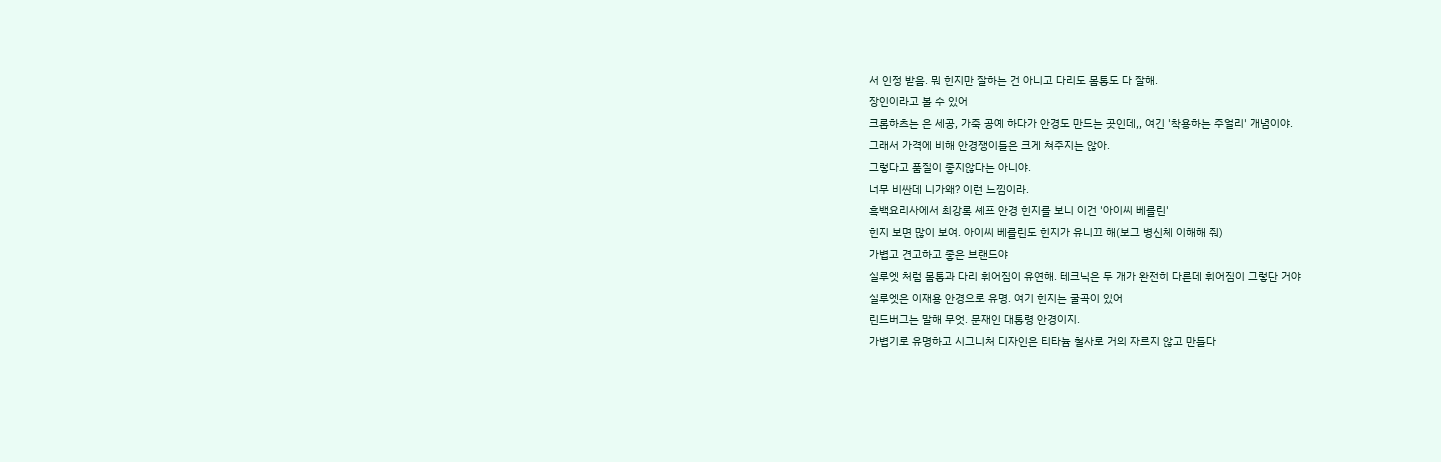서 인정 받음. 뭐 힌지만 잘하는 건 아니고 다리도 몸통도 다 잘해.
장인이라고 볼 수 있어
크롬하츠는 은 세공, 가죽 공예 하다가 안경도 만드는 곳인데,, 여긴 '착용하는 주얼리' 개념이야.
그래서 가격에 비해 안경쟁이들은 크게 쳐주지는 않아.
그렇다고 품질이 좋지않다는 아니야.
너무 비싼데 니가왜? 이런 느낌이라.
흑백요리사에서 최강록 셰프 안경 힌지를 보니 이건 '아이씨 베를린'
힌지 보면 많이 보여. 아이씨 베를린도 힌지가 유니끄 해(보그 병신체 이해해 줘)
가볍고 견고하고 좋은 브랜드야
실루엣 처럼 몸통과 다리 휘어짐이 유연해. 테크닉은 두 개가 완전히 다른데 휘어짐이 그렇단 거야
실루엣은 이재용 안경으로 유명. 여기 힌지는 굴곡이 있어
린드버그는 말해 무엇. 문재인 대통령 안경이지.
가볍기로 유명하고 시그니처 디자인은 티타늄 철사로 거의 자르지 않고 만들다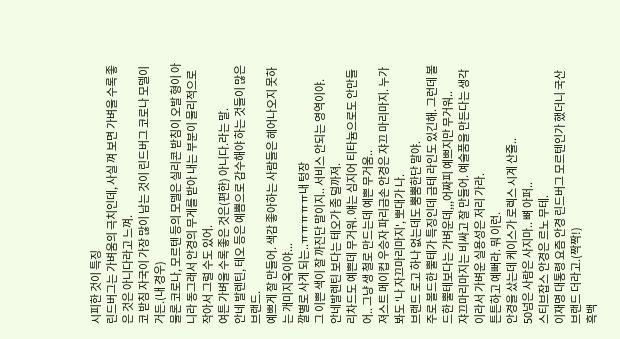시피한 것이 특징
린드버그는 가벼움의 극치인데, 사실 껴 보면 가벼울 수록 좋은 것은 아니다라고 느껴.
코 받침 자국이 가장 많이 남는 것이 린드버그 코로나 모델이거든.(내 경우)
물론 코로나, 모르텐 등의 모델은 실리콘 받침이 오발 형이 아니라 동그래서 안경의 무게를 받아 내는 부분이 물리적으로 작아서 그럴 수도 있어.
여튼 가벼울 수록 좋은 것은(편한) 아니다.라는 말.
안네 발렌틴, 테오 등은 예쁨으로 감수해야 하는 것들이 많은 브랜드.
예쁘게 잘 만들어. 색감 좋아하는 사람들은 헤어나오지 못하는 개미지옥이야...
깔별로 사게 되는..ㅠㅠㅠㅠㅠ내 텅장
그 이쁜 색이 잘 까진단 말이지.. 서비스 안되는 영역이야.
안네발렌틴 보다는 테오가 좀 덜까져.
리차드도 예쁜데 무거워. 얘는 심지어 티타늄으로도 안만들어.. 그냥 생 철로 만드는데 예쁜 무거움..
져스트 메이컵 우승자 파리금손 안경은 쟈끄 마리마지. 누가 봐도 '나 자끄마리마지', 뽀대가 나.
브랜드 로고 하나 없는데도 뿜뿜한단 말야.
주로 볼드한 뿔테가 특징인데 금테 라인도 있긴해. 그런데 볼드한 뿔테보다는 가벼운데,,,어짜피 예쁘지만 무거워..
쟈끄마리마지는 비싸고 잘 만들어. 예술품을 만든다는 생각이라서 가벼운 실용성은 저리 가라.
튼튼하고 예뻐라. 뭐 이런.
안경을 샀는데 케이스가 로렉스 시계 산줄..
50넘은 사람은 사지마.. 뼈 아퍼..
스티브잡스 안경은 르노 무테.
이재명 대통령 요즘 안경 린드버그 모르텐인가 했더니 국산 브랜드 더라고.(짝짝!)
흑백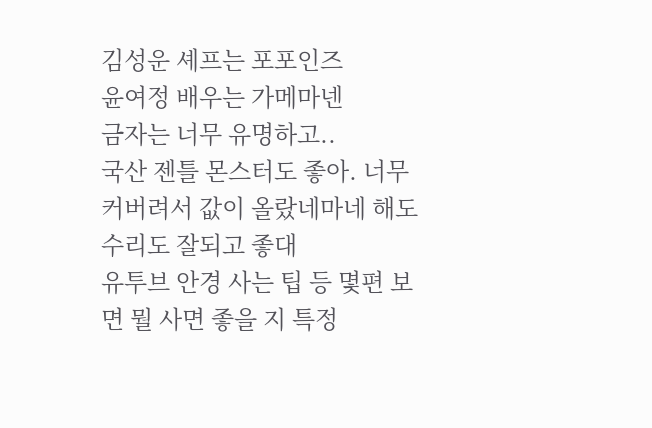김성운 셰프는 포포인즈
윤여정 배우는 가메마넨
금자는 너무 유명하고..
국산 젠틀 몬스터도 좋아. 너무 커버려서 값이 올랐네마네 해도 수리도 잘되고 좋대
유투브 안경 사는 팁 등 몇편 보면 뭘 사면 좋을 지 특정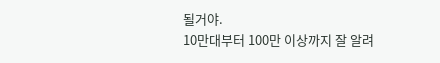될거야.
10만대부터 100만 이상까지 잘 알려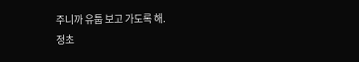주니까 유툽 보고 가도록 해.
정초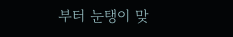부터 눈탱이 맞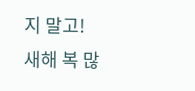지 말고!
새해 복 많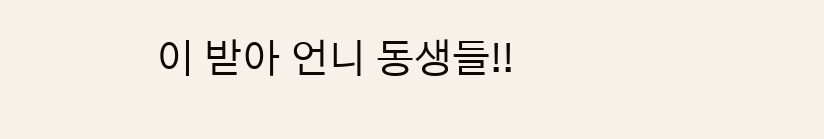이 받아 언니 동생들!!